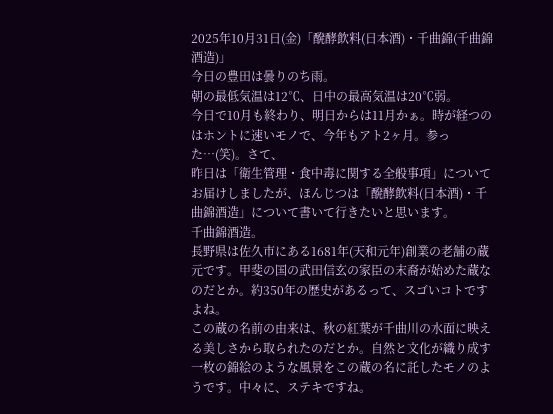2025年10月31日(金)「醗酵飲料(日本酒)・千曲錦(千曲錦酒造)」
今日の豊田は曇りのち雨。
朝の最低気温は12℃、日中の最高気温は20℃弱。
今日で10月も終わり、明日からは11月かぁ。時が経つのはホントに速いモノで、今年もアト2ヶ月。参った…(笑)。さて、
昨日は「衛生管理・食中毒に関する全般事項」についてお届けしましたが、ほんじつは「醗酵飲料(日本酒)・千曲錦酒造」について書いて行きたいと思います。
千曲錦酒造。
長野県は佐久市にある1681年(天和元年)創業の老舗の蔵元です。甲斐の国の武田信玄の家臣の末裔が始めた蔵なのだとか。約350年の歴史があるって、スゴいコトですよね。
この蔵の名前の由来は、秋の紅葉が千曲川の水面に映える美しさから取られたのだとか。自然と文化が織り成す一枚の錦絵のような風景をこの蔵の名に託したモノのようです。中々に、ステキですね。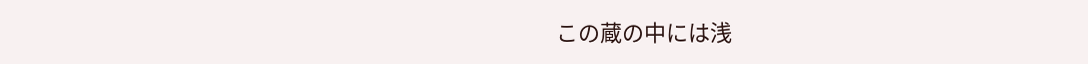この蔵の中には浅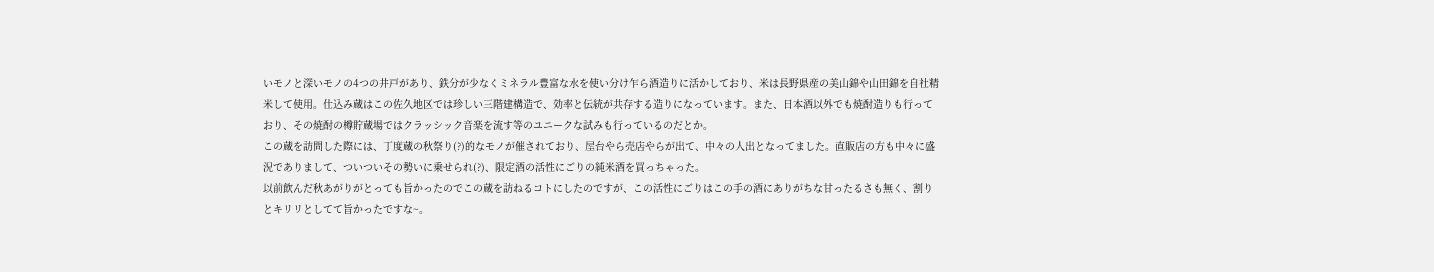いモノと深いモノの4つの井戸があり、鉄分が少なくミネラル豊富な水を使い分け乍ら酒造りに活かしており、米は長野県産の美山錦や山田錦を自社精米して使用。仕込み蔵はこの佐久地区では珍しい三階建構造で、効率と伝統が共存する造りになっています。また、日本酒以外でも焼酎造りも行っており、その焼酎の樽貯蔵場ではクラッシック音楽を流す等のユニークな試みも行っているのだとか。
この蔵を訪問した際には、丁度蔵の秋祭り(?)的なモノが催されており、屋台やら売店やらが出て、中々の人出となってました。直販店の方も中々に盛況でありまして、ついついその勢いに乗せられ(?)、限定酒の活性にごりの純米酒を買っちゃった。
以前飲んだ秋あがりがとっても旨かったのでこの蔵を訪ねるコトにしたのですが、この活性にごりはこの手の酒にありがちな甘ったるさも無く、割りとキリリとしてて旨かったですな~。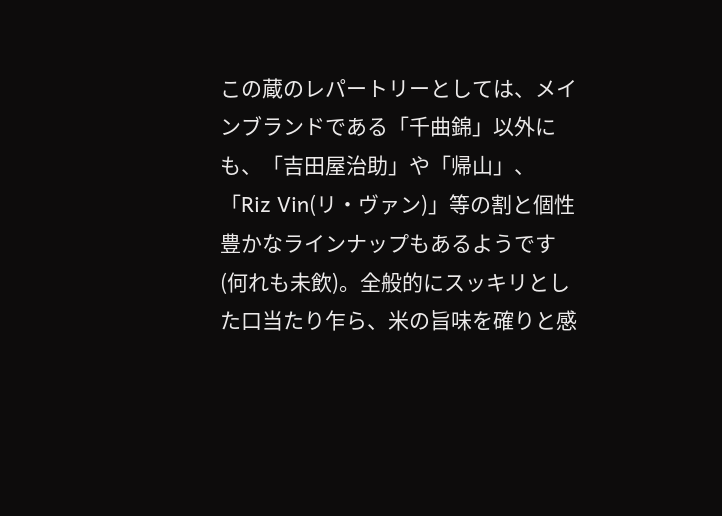この蔵のレパートリーとしては、メインブランドである「千曲錦」以外にも、「吉田屋治助」や「帰山」、「Riz Vin(リ・ヴァン)」等の割と個性豊かなラインナップもあるようです(何れも未飲)。全般的にスッキリとした口当たり乍ら、米の旨味を確りと感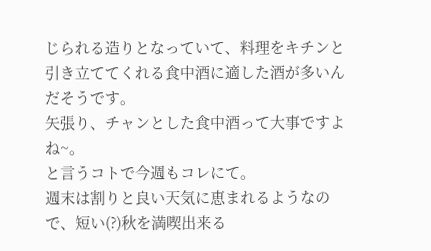じられる造りとなっていて、料理をキチンと引き立ててくれる食中酒に適した酒が多いんだそうです。
矢張り、チャンとした食中酒って大事ですよね~。
と言うコトで今週もコレにて。
週末は割りと良い天気に恵まれるようなので、短い(?)秋を満喫出来る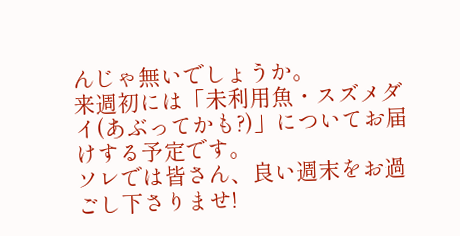んじゃ無いでしょうか。
来週初には「未利用魚・スズメダイ(あぶってかも?)」についてお届けする予定です。
ソレでは皆さん、良い週末をお過ごし下さりませ!